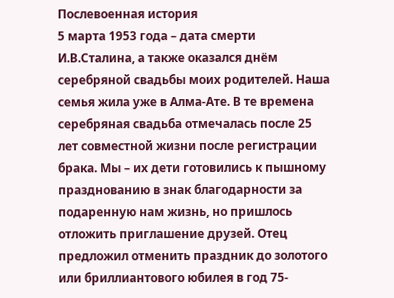Послевоенная история
5 марта 1953 года – дата смерти И.В.Сталина, а также оказался днём серебряной свадьбы моих родителей. Наша семья жила уже в Алма-Ате. В те времена серебряная свадьба отмечалась после 25 лет совместной жизни после регистрации брака. Мы – их дети готовились к пышному празднованию в знак благодарности за подаренную нам жизнь, но пришлось отложить приглашение друзей. Отец предложил отменить праздник до золотого или бриллиантового юбилея в год 75-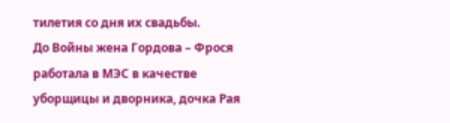тилетия со дня их свадьбы.
До Войны жена Гордова – Фрося работала в МЭС в качестве уборщицы и дворника, дочка Рая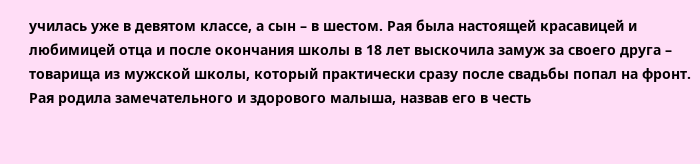училась уже в девятом классе, а сын – в шестом. Рая была настоящей красавицей и любимицей отца и после окончания школы в 18 лет выскочила замуж за своего друга – товарища из мужской школы, который практически сразу после свадьбы попал на фронт. Рая родила замечательного и здорового малыша, назвав его в честь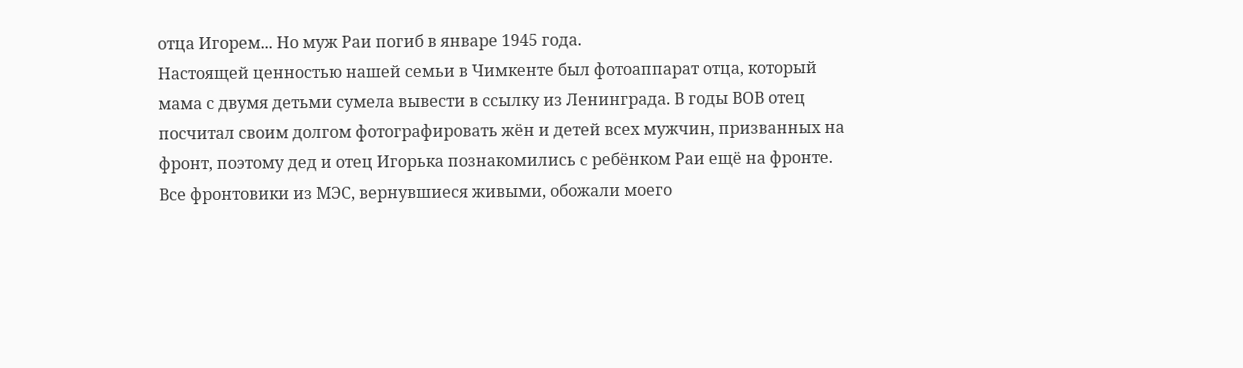отца Игорем... Но муж Раи погиб в январе 1945 года.
Настоящей ценностью нашей семьи в Чимкенте был фотоаппарат отца, который мама с двумя детьми сумела вывести в ссылку из Ленинграда. В годы ВОВ отец посчитал своим долгом фотографировать жён и детей всех мужчин, призванных на фронт, поэтому дед и отец Игорька познакомились с ребёнком Раи ещё на фронте.
Все фронтовики из МЭС, вернувшиеся живыми, обожали моего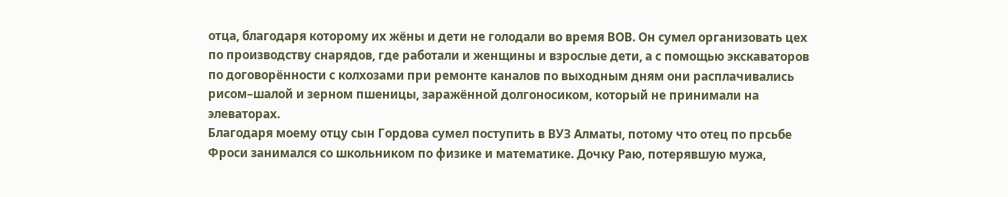отца, благодаря которому их жёны и дети не голодали во время ВОВ. Он сумел организовать цех по производству снарядов, где работали и женщины и взрослые дети, а с помощью экскаваторов по договорённости с колхозами при ремонте каналов по выходным дням они расплачивались рисом–шалой и зерном пшеницы, заражённой долгоносиком, который не принимали на элеваторах.
Благодаря моему отцу сын Гордова сумел поступить в ВУЗ Алматы, потому что отец по прсьбе Фроси занимался со школьником по физике и математике. Дочку Раю, потерявшую мужа,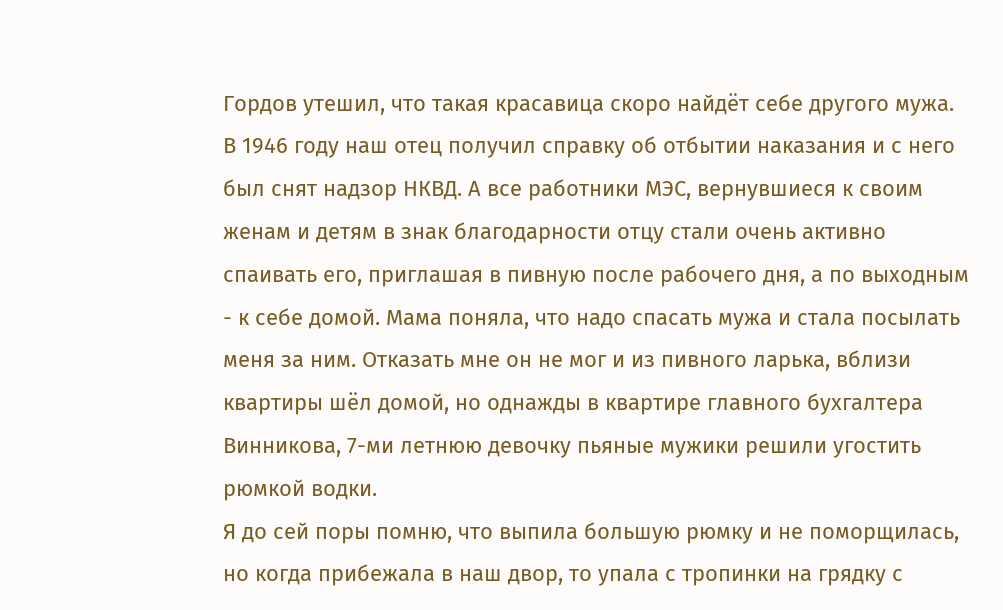Гордов утешил, что такая красавица скоро найдёт себе другого мужа.
В 1946 году наш отец получил справку об отбытии наказания и с него был снят надзор НКВД. А все работники МЭС, вернувшиеся к своим женам и детям в знак благодарности отцу стали очень активно спаивать его, приглашая в пивную после рабочего дня, а по выходным - к себе домой. Мама поняла, что надо спасать мужа и стала посылать меня за ним. Отказать мне он не мог и из пивного ларька, вблизи квартиры шёл домой, но однажды в квартире главного бухгалтера Винникова, 7-ми летнюю девочку пьяные мужики решили угостить рюмкой водки.
Я до сей поры помню, что выпила большую рюмку и не поморщилась, но когда прибежала в наш двор, то упала с тропинки на грядку с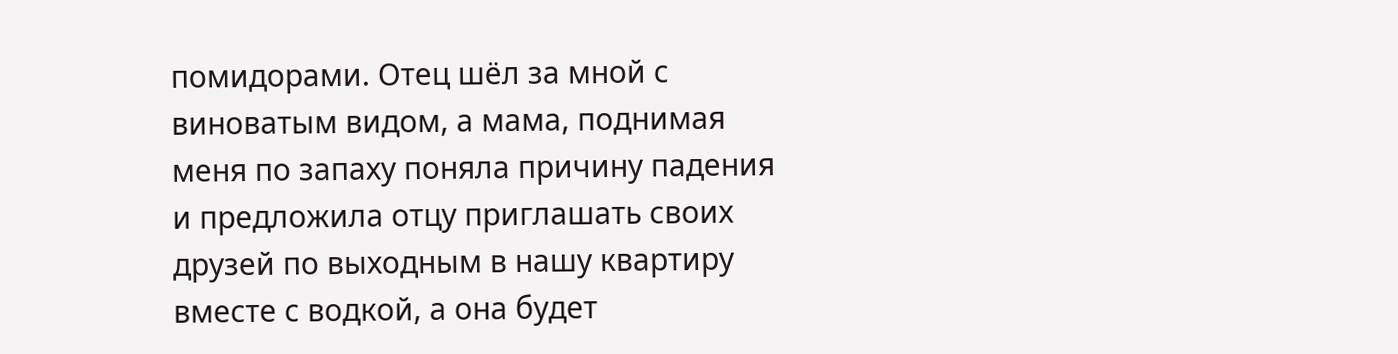помидорами. Отец шёл за мной с виноватым видом, а мама, поднимая меня по запаху поняла причину падения и предложила отцу приглашать своих друзей по выходным в нашу квартиру вместе с водкой, а она будет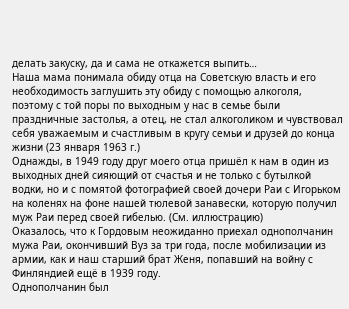делать закуску, да и сама не откажется выпить…
Наша мама понимала обиду отца на Советскую власть и его необходимость заглушить эту обиду с помощью алкоголя, поэтому с той поры по выходным у нас в семье были праздничные застолья, а отец, не стал алкоголиком и чувствовал себя уважаемым и счастливым в кругу семьи и друзей до конца жизни (23 января 1963 г.)
Однажды, в 1949 году друг моего отца пришёл к нам в один из выходных дней сияющий от счастья и не только с бутылкой водки, но и с помятой фотографией своей дочери Раи с Игорьком на коленях на фоне нашей тюлевой занавески, которую получил муж Раи перед своей гибелью. (См. иллюстрацию)
Оказалось, что к Гордовым неожиданно приехал однополчанин мужа Раи, окончивший Вуз за три года, после мобилизации из армии, как и наш старший брат Женя, попавший на войну с Финляндией ещё в 1939 году.
Однополчанин был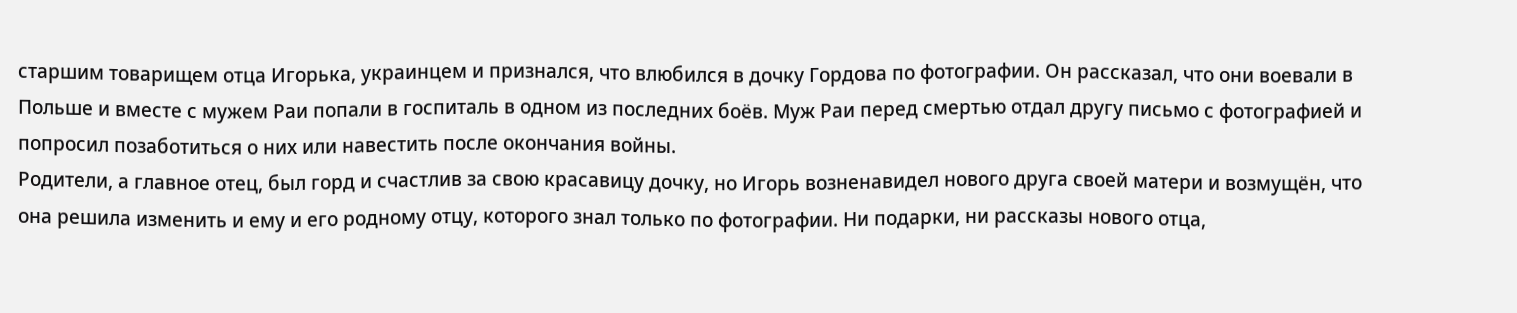старшим товарищем отца Игорька, украинцем и признался, что влюбился в дочку Гордова по фотографии. Он рассказал, что они воевали в Польше и вместе с мужем Раи попали в госпиталь в одном из последних боёв. Муж Раи перед смертью отдал другу письмо с фотографией и попросил позаботиться о них или навестить после окончания войны.
Родители, а главное отец, был горд и счастлив за свою красавицу дочку, но Игорь возненавидел нового друга своей матери и возмущён, что она решила изменить и ему и его родному отцу, которого знал только по фотографии. Ни подарки, ни рассказы нового отца,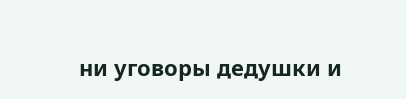ни уговоры дедушки и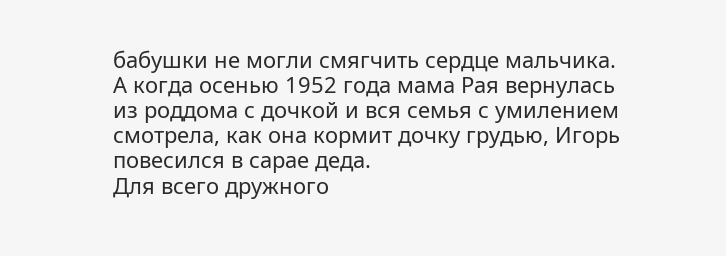бабушки не могли смягчить сердце мальчика. А когда осенью 1952 года мама Рая вернулась из роддома с дочкой и вся семья с умилением смотрела, как она кормит дочку грудью, Игорь повесился в сарае деда.
Для всего дружного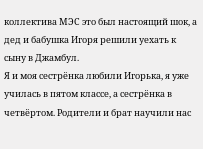коллектива МЭС это был настоящий шок, а дед и бабушка Игоря решили уехать к сыну в Джамбул.
Я и моя сестрёнка любили Игорька, я уже училась в пятом классе, а сестрёнка в четвёртом. Родители и брат научили нас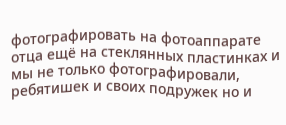фотографировать на фотоаппарате отца ещё на стеклянных пластинках и мы не только фотографировали, ребятишек и своих подружек но и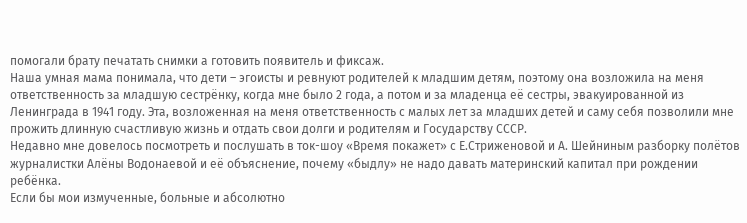помогали брату печатать снимки а готовить появитель и фиксаж.
Наша умная мама понимала, что дети – эгоисты и ревнуют родителей к младшим детям, поэтому она возложила на меня ответственность за младшую сестрёнку, когда мне было 2 года, а потом и за младенца её сестры, эвакуированной из Ленинграда в 1941 году. Эта, возложенная на меня ответственность с малых лет за младших детей и саму себя позволили мне прожить длинную счастливую жизнь и отдать свои долги и родителям и Государству СССР.
Недавно мне довелось посмотреть и послушать в ток-шоу «Время покажет» с Е.Стриженовой и А. Шейниным разборку полётов журналистки Алёны Водонаевой и её объяснение, почему «быдлу» не надо давать материнский капитал при рождении ребёнка.
Если бы мои измученные, больные и абсолютно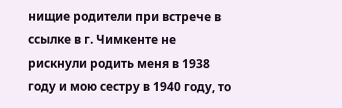нищие родители при встрече в ссылке в г. Чимкенте не рискнули родить меня в 1938 году и мою сестру в 1940 году, то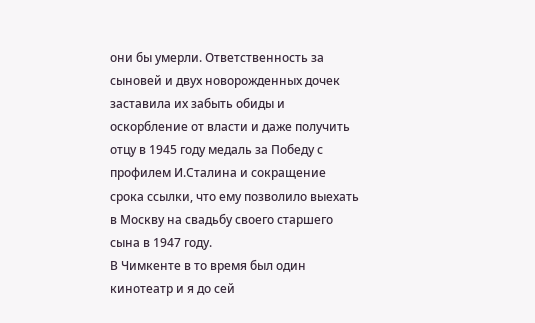они бы умерли. Ответственность за сыновей и двух новорожденных дочек заставила их забыть обиды и оскорбление от власти и даже получить отцу в 1945 году медаль за Победу с профилем И.Сталина и сокращение срока ссылки, что ему позволило выехать в Москву на свадьбу своего старшего сына в 1947 году.
В Чимкенте в то время был один кинотеатр и я до сей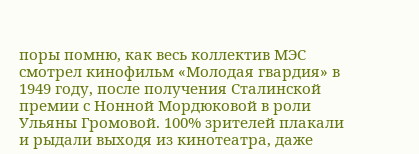поры помню, как весь коллектив МЭС смотрел кинофильм «Молодая гвардия» в 1949 году, после получения Сталинской премии с Нонной Мордюковой в роли Ульяны Громовой. 100% зрителей плакали и рыдали выходя из кинотеатра, даже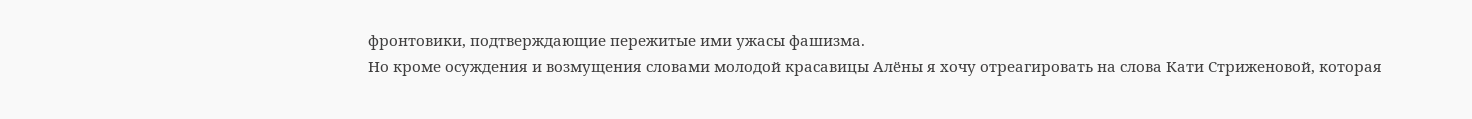фронтовики, подтверждающие пережитые ими ужасы фашизма.
Но кроме осуждения и возмущения словами молодой красавицы Алёны я хочу отреагировать на слова Кати Стриженовой, которая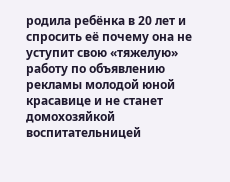родила ребёнка в 20 лет и спросить её почему она не уступит свою «тяжелую» работу по объявлению рекламы молодой юной красавице и не станет домохозяйкой воспитательницей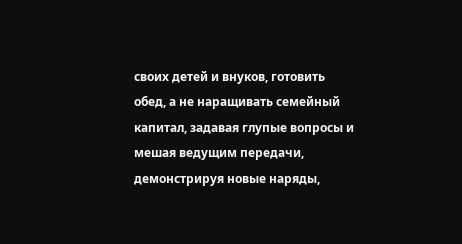своих детей и внуков, готовить обед, а не наращивать семейный капитал, задавая глупые вопросы и мешая ведущим передачи, демонстрируя новые наряды,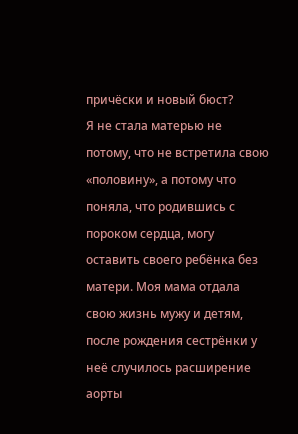причёски и новый бюст?
Я не стала матерью не потому, что не встретила свою «половину», а потому что поняла, что родившись с пороком сердца, могу оставить своего ребёнка без матери. Моя мама отдала свою жизнь мужу и детям, после рождения сестрёнки у неё случилось расширение аорты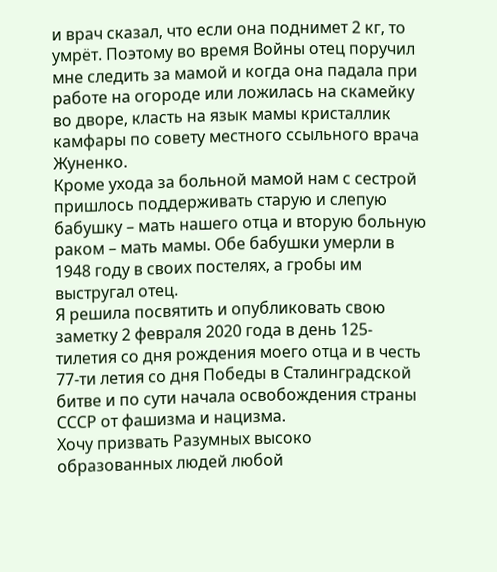и врач сказал, что если она поднимет 2 кг, то умрёт. Поэтому во время Войны отец поручил мне следить за мамой и когда она падала при работе на огороде или ложилась на скамейку во дворе, класть на язык мамы кристаллик камфары по совету местного ссыльного врача Жуненко.
Кроме ухода за больной мамой нам с сестрой пришлось поддерживать старую и слепую бабушку – мать нашего отца и вторую больную раком – мать мамы. Обе бабушки умерли в 1948 году в своих постелях, а гробы им выстругал отец.
Я решила посвятить и опубликовать свою заметку 2 февраля 2020 года в день 125-тилетия со дня рождения моего отца и в честь 77-ти летия со дня Победы в Сталинградской битве и по сути начала освобождения страны СССР от фашизма и нацизма.
Хочу призвать Разумных высоко образованных людей любой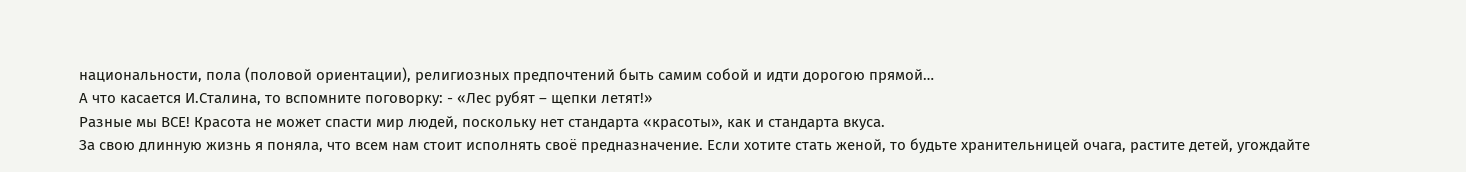национальности, пола (половой ориентации), религиозных предпочтений быть самим собой и идти дорогою прямой…
А что касается И.Сталина, то вспомните поговорку: - «Лес рубят – щепки летят!»
Разные мы ВСЕ! Красота не может спасти мир людей, поскольку нет стандарта «красоты», как и стандарта вкуса.
За свою длинную жизнь я поняла, что всем нам стоит исполнять своё предназначение. Если хотите стать женой, то будьте хранительницей очага, растите детей, угождайте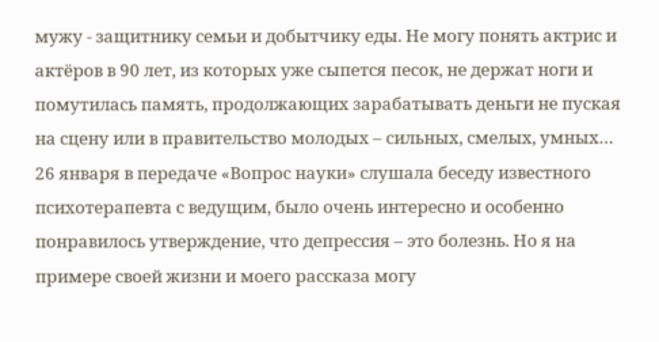мужу - защитнику семьи и добытчику еды. Не могу понять актрис и актёров в 90 лет, из которых уже сыпется песок, не держат ноги и помутилась память, продолжающих зарабатывать деньги не пуская на сцену или в правительство молодых – сильных, смелых, умных…
26 января в передаче «Вопрос науки» слушала беседу известного психотерапевта с ведущим, было очень интересно и особенно понравилось утверждение, что депрессия – это болезнь. Но я на примере своей жизни и моего рассказа могу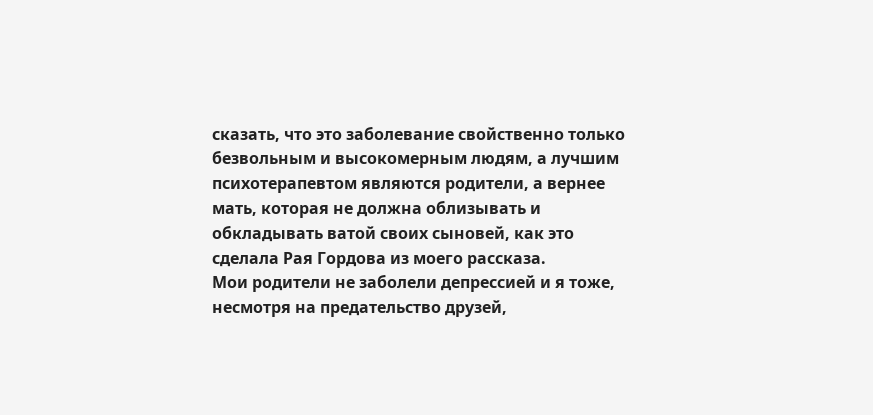сказать, что это заболевание свойственно только безвольным и высокомерным людям, а лучшим психотерапевтом являются родители, а вернее мать, которая не должна облизывать и обкладывать ватой своих сыновей, как это сделала Рая Гордова из моего рассказа.
Мои родители не заболели депрессией и я тоже, несмотря на предательство друзей,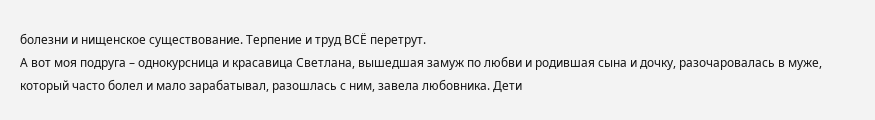болезни и нищенское существование. Терпение и труд ВСЁ перетрут.
А вот моя подруга – однокурсница и красавица Светлана, вышедшая замуж по любви и родившая сына и дочку, разочаровалась в муже, который часто болел и мало зарабатывал, разошлась с ним, завела любовника. Дети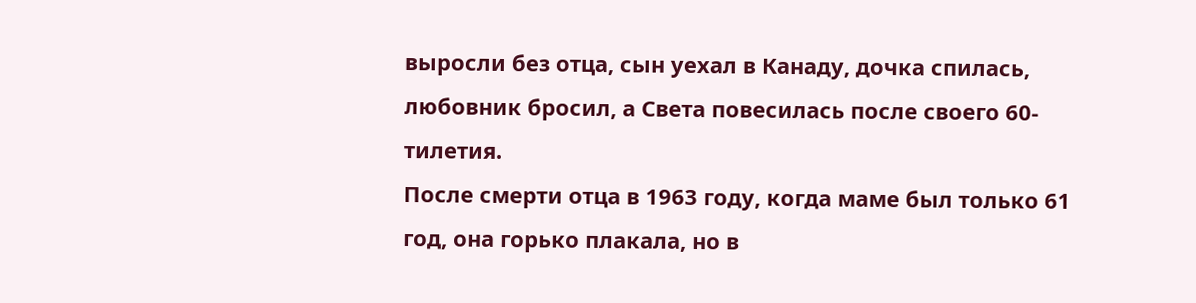выросли без отца, сын уехал в Канаду, дочка спилась, любовник бросил, а Света повесилась после своего 60-тилетия.
После смерти отца в 1963 году, когда маме был только 61 год, она горько плакала, но в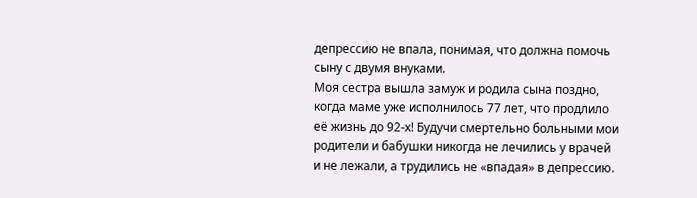депрессию не впала, понимая, что должна помочь сыну с двумя внуками.
Моя сестра вышла замуж и родила сына поздно, когда маме уже исполнилось 77 лет, что продлило её жизнь до 92-х! Будучи смертельно больными мои родители и бабушки никогда не лечились у врачей и не лежали, а трудились не «впадая» в депрессию.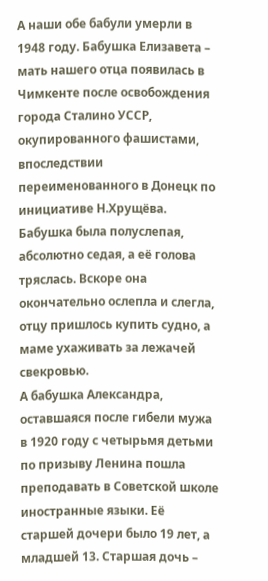А наши обе бабули умерли в 1948 году. Бабушка Елизавета – мать нашего отца появилась в Чимкенте после освобождения города Сталино УССР, окупированного фашистами, впоследствии переименованного в Донецк по инициативе Н.Хрущёва. Бабушка была полуслепая, абсолютно седая, а её голова тряслась. Вскоре она окончательно ослепла и слегла, отцу пришлось купить судно, а маме ухаживать за лежачей свекровью.
А бабушка Александра, оставшаяся после гибели мужа в 1920 году с четырьмя детьми по призыву Ленина пошла преподавать в Советской школе иностранные языки. Её старшей дочери было 19 лет, а младшей 13. Старшая дочь –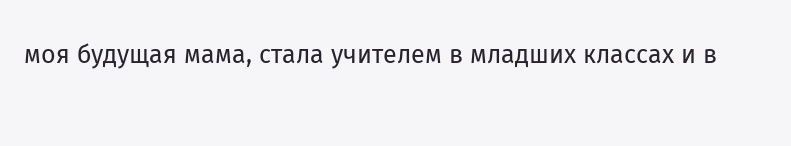моя будущая мама, стала учителем в младших классах и в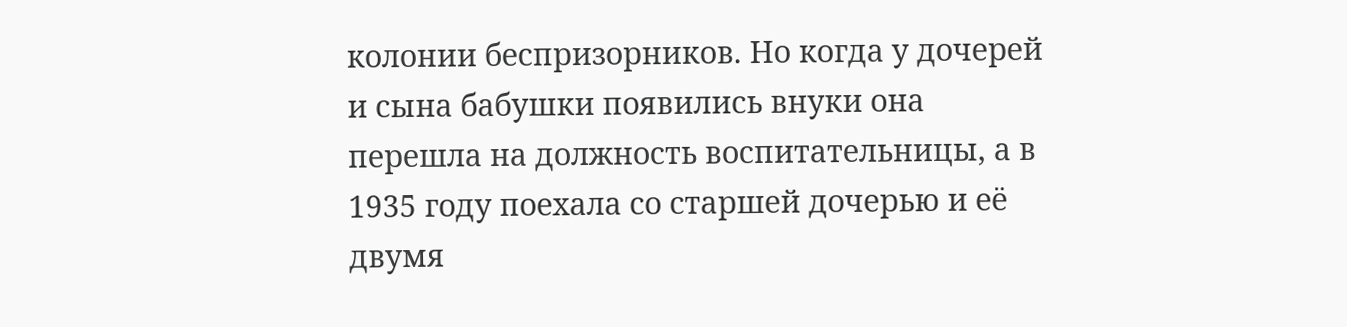колонии беспризорников. Но когда у дочерей и сына бабушки появились внуки она перешла на должность воспитательницы, а в 1935 году поехала со старшей дочерью и её двумя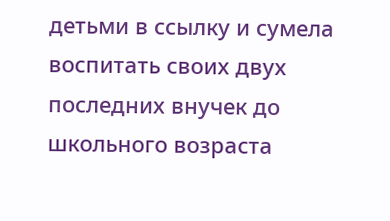детьми в ссылку и сумела воспитать своих двух последних внучек до школьного возраста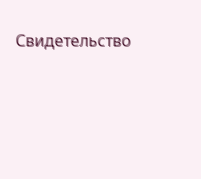Свидетельство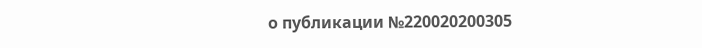о публикации №220020200305